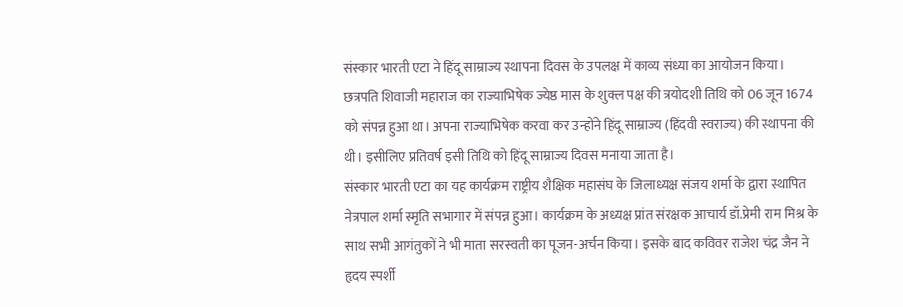संस्कार भारती एटा ने हिंदू साम्राज्य स्थापना दिवस के उपलक्ष में काव्य संध्या का आयोजन किया। छत्रपति शिवाजी महाराज का राज्याभिषेक ज्येष्ठ मास के शुक्ल पक्ष की त्रयोदशी तिथि को 06 जून 1674 को संपन्न हुआ था। अपना राज्याभिषेक करवा कर उन्होंने हिंदू साम्राज्य (हिंदवी स्वराज्य) की स्थापना की थी। इसीलिए प्रतिवर्ष इसी तिथि को हिंदू साम्राज्य दिवस मनाया जाता है।
संस्कार भारती एटा का यह कार्यक्रम राष्ट्रीय शैक्षिक महासंघ के जिलाध्यक्ष संजय शर्मा के द्वारा स्थापित नेत्रपाल शर्मा स्मृति सभागार में संपन्न हुआ। कार्यक्रम के अध्यक्ष प्रांत संरक्षक आचार्य डॉ.प्रेमी राम मिश्र के साथ सभी आगंतुकों ने भी माता सरस्वती का पूजन-अर्चन किया। इसके बाद कविवर राजेश चंद्र जैन ने हृदय स्पर्शी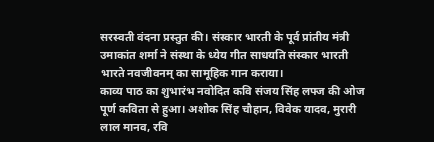सरस्वती वंदना प्रस्तुत की। संस्कार भारती के पूर्व प्रांतीय मंत्री उमाकांत शर्मा ने संस्था के ध्येय गीत साधयति संस्कार भारती भारते नवजीवनम् का सामूहिक गान कराया।
काव्य पाठ का शुभारंभ नवोदित कवि संजय सिंह लफ्ज की ओज पूर्ण कविता से हुआ। अशोक सिंह चौहान, विवेक यादव, मुरारी लाल मानव, रवि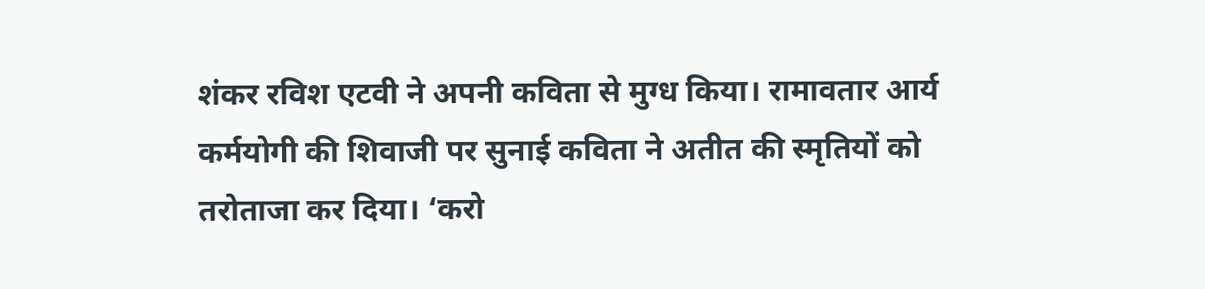शंकर रविश एटवी ने अपनी कविता से मुग्ध किया। रामावतार आर्य कर्मयोगी की शिवाजी पर सुनाई कविता ने अतीत की स्मृतियों को तरोताजा कर दिया। ‘करो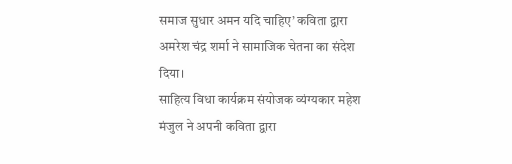समाज सुधार अमन यदि चाहिए’ कविता द्वारा अमरेश चंद्र शर्मा ने सामाजिक चेतना का संदेश दिया।
साहित्य विधा कार्यक्रम संयोजक व्यंग्यकार महेश मंजुल ने अपनी कविता द्वारा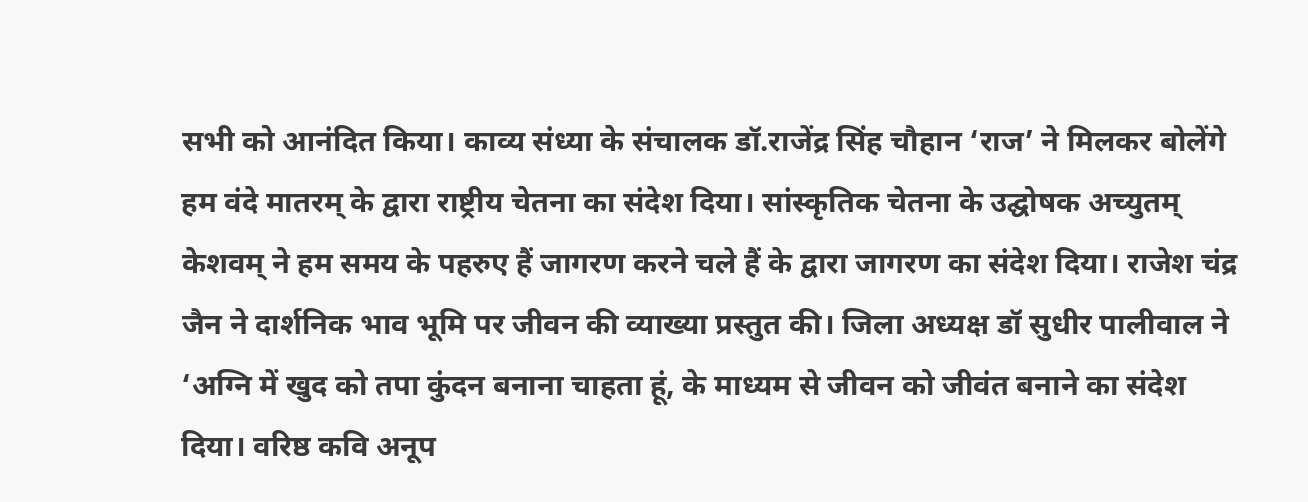सभी को आनंदित किया। काव्य संध्या के संचालक डॉ.राजेंद्र सिंह चौहान ‘राज’ ने मिलकर बोलेंगे हम वंदे मातरम् के द्वारा राष्ट्रीय चेतना का संदेश दिया। सांस्कृतिक चेतना के उद्घोषक अच्युतम् केशवम् ने हम समय के पहरुए हैं जागरण करने चले हैं के द्वारा जागरण का संदेश दिया। राजेश चंद्र जैन ने दार्शनिक भाव भूमि पर जीवन की व्याख्या प्रस्तुत की। जिला अध्यक्ष डॉ सुधीर पालीवाल ने ‘अग्नि में खुद को तपा कुंदन बनाना चाहता हूं, के माध्यम से जीवन को जीवंत बनाने का संदेश दिया। वरिष्ठ कवि अनूप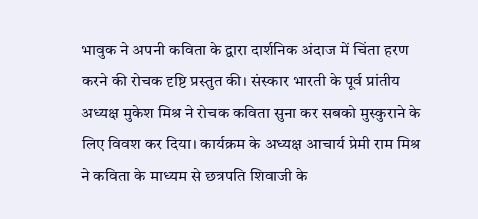भावुक ने अपनी कविता के द्वारा दार्शनिक अंदाज में चिंता हरण करने की रोचक दृष्टि प्रस्तुत की। संस्कार भारती के पूर्व प्रांतीय अध्यक्ष मुकेश मिश्र ने रोचक कविता सुना कर सबको मुस्कुराने के लिए विवश कर दिया। कार्यक्रम के अध्यक्ष आचार्य प्रेमी राम मिश्र ने कविता के माध्यम से छत्रपति शिवाजी के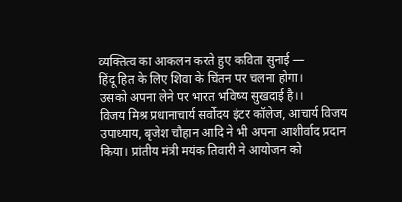व्यक्तित्व का आकलन करते हुए कविता सुनाई —
हिंदू हित के लिए शिवा के चिंतन पर चलना होगा।
उसको अपना लेने पर भारत भविष्य सुखदाई है।।
विजय मिश्र प्रधानाचार्य सर्वोदय इंटर कॉलेज, आचार्य विजय उपाध्याय, बृजेश चौहान आदि ने भी अपना आशीर्वाद प्रदान किया। प्रांतीय मंत्री मयंक तिवारी ने आयोजन को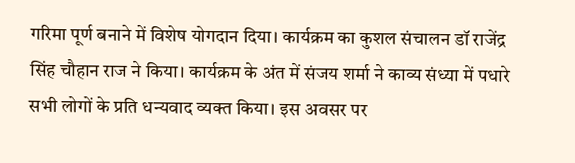गरिमा पूर्ण बनाने में विशेष योगदान दिया। कार्यक्रम का कुशल संचालन डॉ राजेंद्र सिंह चौहान राज ने किया। कार्यक्रम के अंत में संजय शर्मा ने काव्य संध्या में पधारे सभी लोगों के प्रति धन्यवाद व्यक्त किया। इस अवसर पर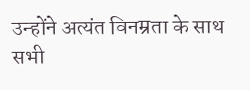उन्होंने अत्यंत विनम्रता के साथ सभी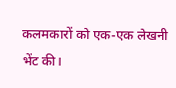कलमकारों को एक-एक लेखनी भेंट की।